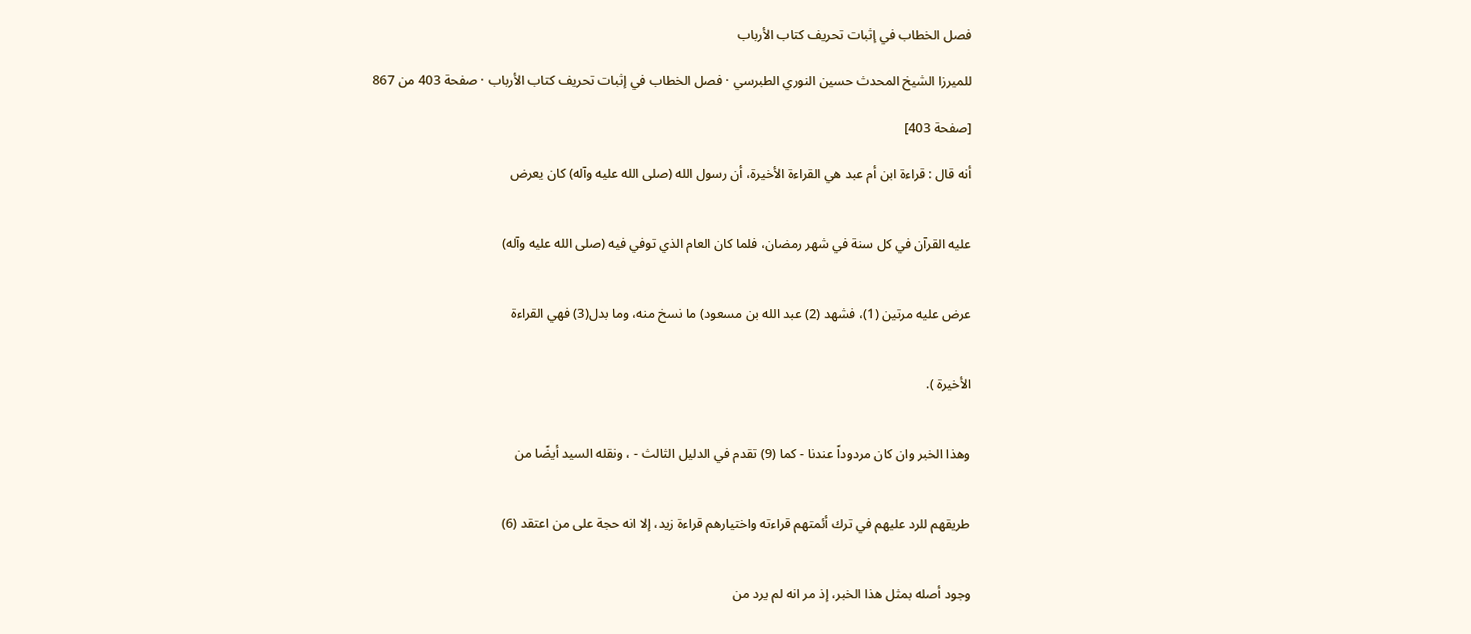فصل الخطاب في إثبات تحريف كتاب الأرباب

للميرزا الشيخ المحدث حسين النوري الطبرسي · فصل الخطاب في إثبات تحريف كتاب الأرباب · صفحة 403 من 867

[صفحة 403]

أنه قال : قراءة ابن أم عبد هي القراءة الأخيرة، أن رسول الله (صلى الله عليه وآله) كان يعرض


عليه القرآن في كل سنة في شهر رمضان، فلما كان العام الذي توفي فيه (صلى الله عليه وآله)


عرض عليه مرتين (1)، فشهد (2) عبد الله بن مسعود) ما نسخ منه، وما بدل(3) فهي القراءة


الأخيرة ).


وهذا الخبر وان كان مردوداً عندنا - كما (9) تقدم في الدليل الثالث - ، ونقله السيد أيضًا من


طريقهم للرد عليهم في ترك أئمتهم قراءته واختيارهم قراءة زيد، إلا انه حجة على من اعتقد (6)


وجود أصله بمثل هذا الخبر، إذ مر انه لم يرد من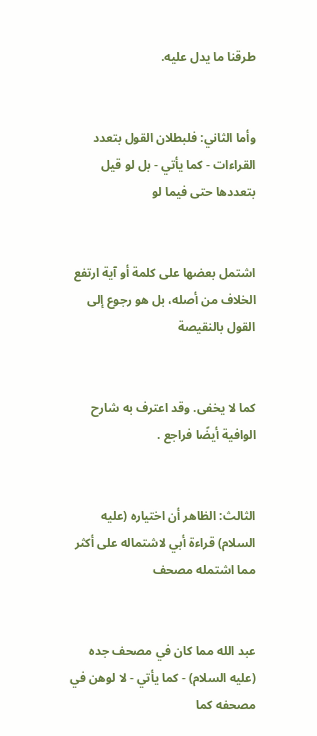طرقنا ما يدل عليه.


وأما الثاني: فلبطلان القول بتعدد القراءات - كما يأتي - بل لو قيل بتعددها حتى فيما لو


اشتمل بعضها على كلمة أو آية ارتفع الخلاف من أصله، بل هو رجوع إلى القول بالنقيصة


كما لا يخفى. وقد اعترف به شارح الوافية أيضًا فراجع .


الثالث: الظاهر أن اختياره (عليه السلام) قراءة أبي لاشتماله على أكثر مما اشتمله مصحف


عبد الله مما كان في مصحف جده (عليه السلام) - كما يأتي - لا لوهن في مصحفه كما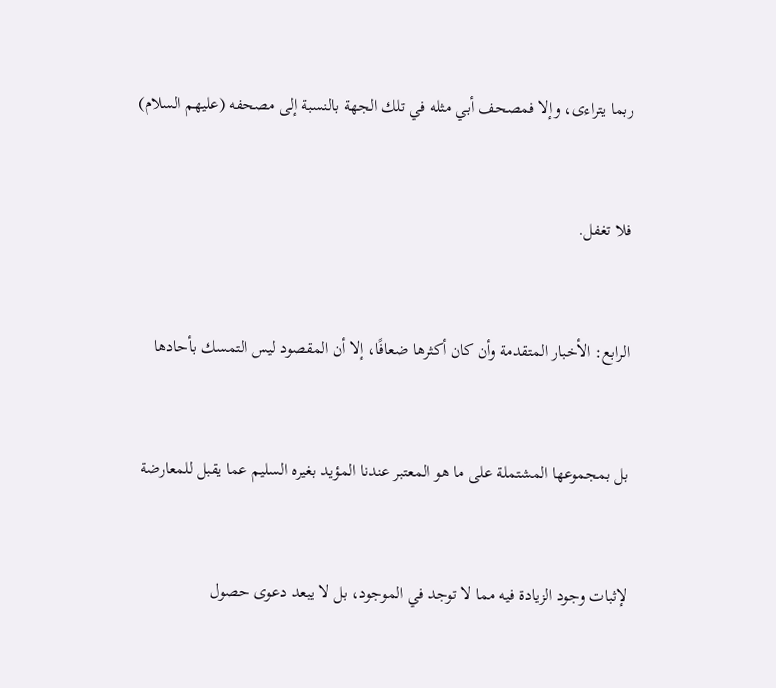ربما يتراءى، وإلا فمصحف أبي مثله في تلك الجهة بالنسبة إلى مصحفه (عليهم السلام)


فلا تغفل.


الرابع: الأخبار المتقدمة وأن كان أكثرها ضعافًا، إلا أن المقصود ليس التمسك بأحادها


بل بمجموعها المشتملة على ما هو المعتبر عندنا المؤيد بغيره السليم عما يقبل للمعارضة


لإثبات وجود الزيادة فيه مما لا توجد في الموجود، بل لا يبعد دعوى حصول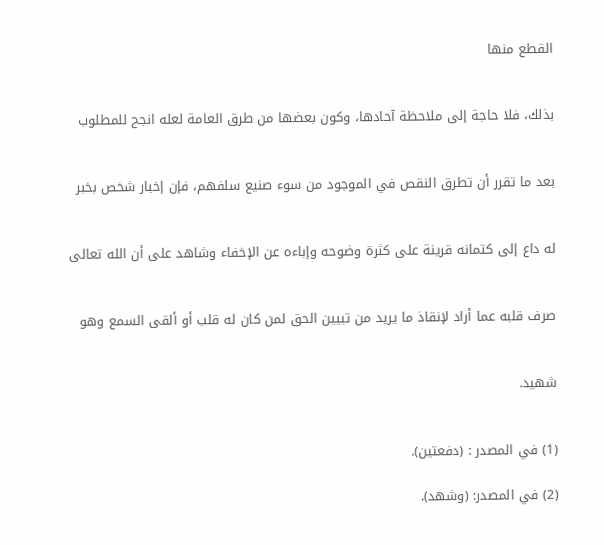القطع منها


بذلك، فلا حاجة إلى ملاحظة آحادها، وكون بعضها من طرق العامة لعله انجح للمطلوب


بعد ما تقرر أن تطرق النقص في الموجود من سوء صنيع سلفهم، فإن إخبار شخص بخبر


له داع إلى كتمانه قرينة على كثرة وضوحه وإباءه عن الإخفاء وشاهد على أن الله تعالى


صرف قلبه عما أراد لإنقاذ ما يريد من تبيين الحق لمن كان له قلب أو ألقى السمع وهو


شهید.


(1) في المصدر : (دفعتين).

(2) في المصدر: (وشهد).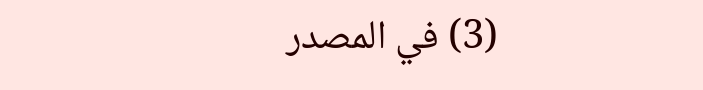(3) في المصدر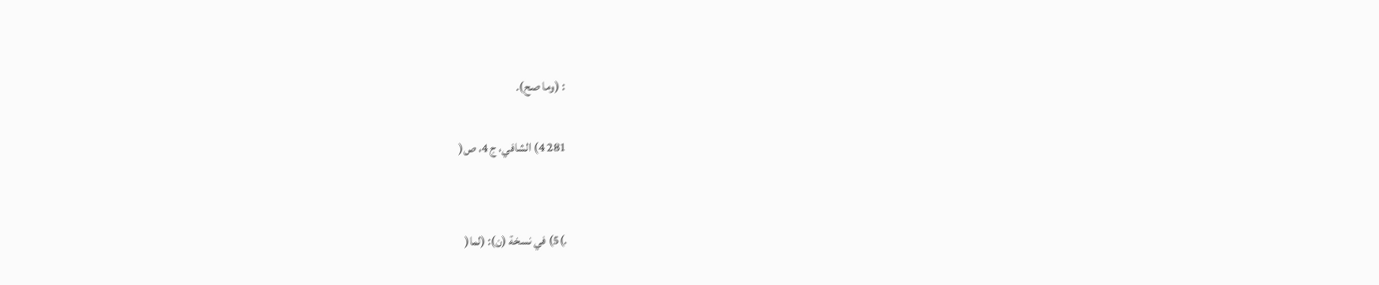: (وما صح).

281 4) الشافي، ج 4، ص(


.)5) في نسخة (ن): (لما(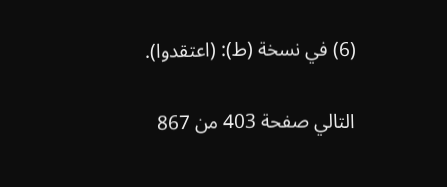(6) في نسخة (ط): (اعتقدوا).

التالي صفحة 403 من 867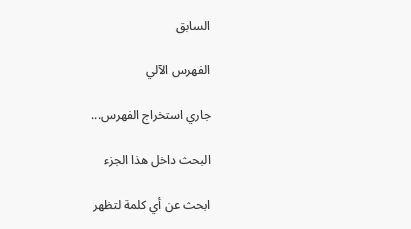السابق

الفهرس الآلي

جاري استخراج الفهرس...

البحث داخل هذا الجزء

ابحث عن أي كلمة لتظهر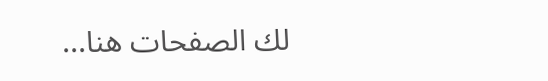لك الصفحات هنا...